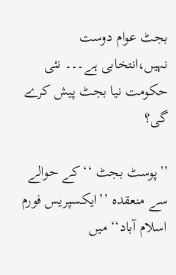بجٹ عوام دوست نہیں،انتخابی ہے۔۔۔ نئی حکومت نیا بجٹ پیش کرے گی؟

’’پوسٹ بجٹ ‘‘کے حوالے سے منعقدہ ’’ایکسپریس فورم اسلام آباد‘‘ میں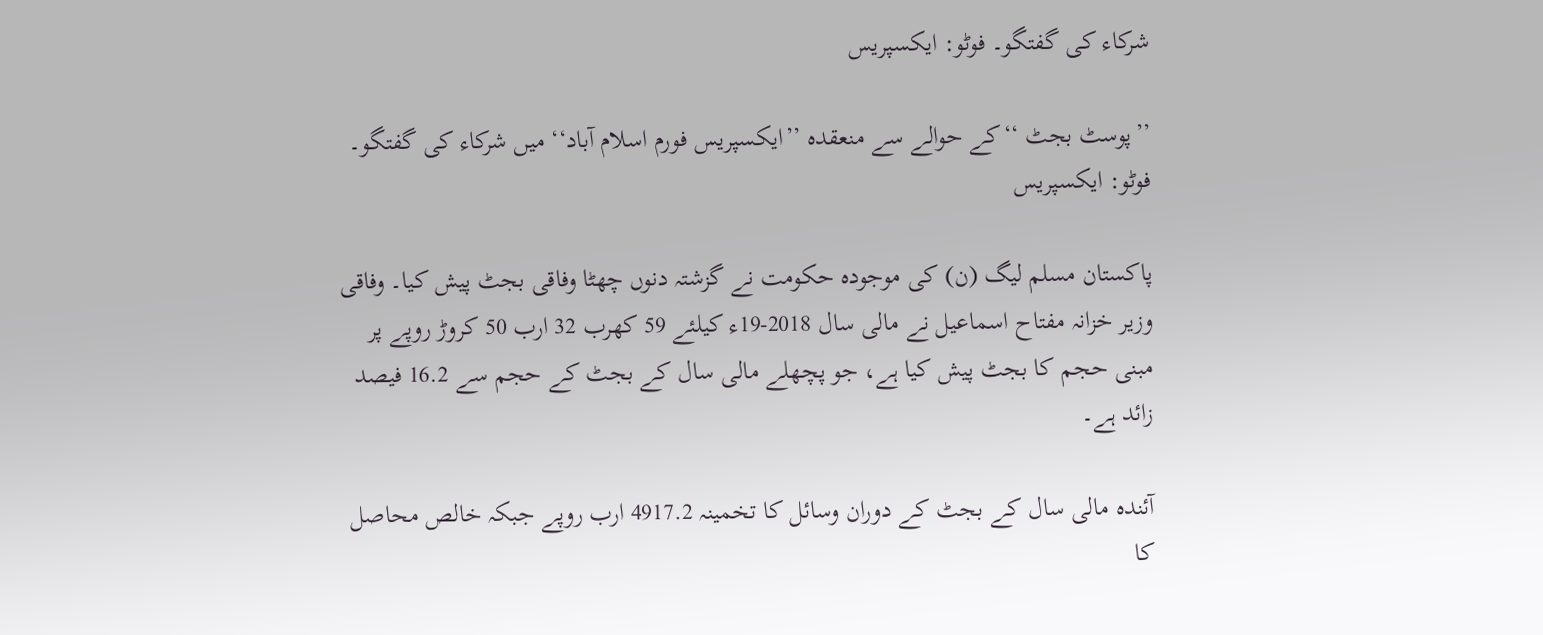شرکاء کی گفتگو۔ فوٹو: ایکسپریس

’’پوسٹ بجٹ ‘‘کے حوالے سے منعقدہ ’’ایکسپریس فورم اسلام آباد‘‘ میں شرکاء کی گفتگو۔ فوٹو: ایکسپریس

پاکستان مسلم لیگ (ن) کی موجودہ حکومت نے گزشتہ دنوں چھٹا وفاقی بجٹ پیش کیا۔ وفاقی وزیر خزانہ مفتاح اسماعیل نے مالی سال 2018-19ء کیلئے 59 کھرب 32 ارب 50 کروڑ روپے پر مبنی حجم کا بجٹ پیش کیا ہے، جو پچھلے مالی سال کے بجٹ کے حجم سے 16.2 فیصد زائد ہے۔

آئندہ مالی سال کے بجٹ کے دوران وسائل کا تخمینہ 4917.2 ارب روپے جبکہ خالص محاصل کا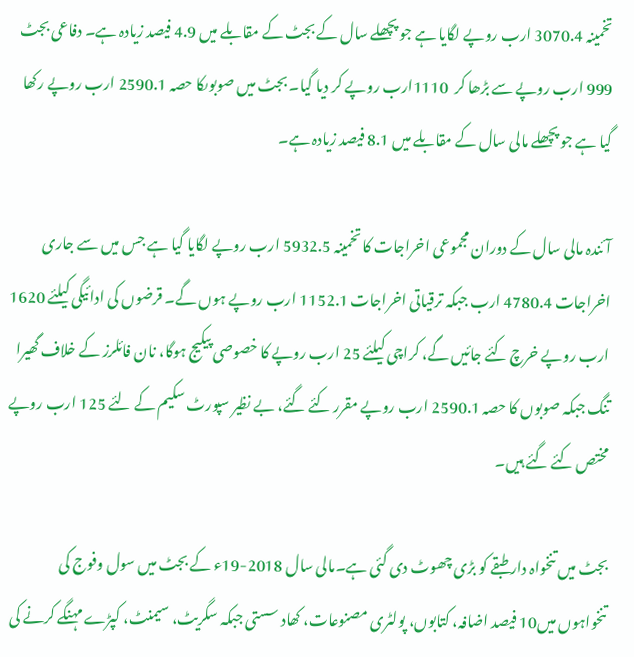تخمینہ 3070.4 ارب روپے لگایا ہے جو پچھلے سال کے بجٹ کے مقابلے میں 4.9 فیصد زیادہ ہے۔ دفاعی بجٹ 999 ارب روپے سے بڑھا کر  1110ارب روپے کر دیا گیا۔ بجٹ میں صوبوںکا حصہ 2590.1 ارب روپے رکھا گیا ہے جو پچھلے مالی سال کے مقابلے میں 8.1 فیصد زیادہ ہے۔

آئندہ مالی سال کے دوران مجموعی اخراجات کا تخمینہ 5932.5 ارب روپے لگایا گیا ہے جس میں سے جاری اخراجات 4780.4 ارب جبکہ ترقیاتی اخراجات 1152.1 ارب روپے ہوں گے۔ قرضوں کی ادائیگی کیلئے 1620 ارب روپے خرچ کئے جائیں گے، کراچی کیلئے 25 ارب روپے کا خصوصی پیکیج ہوگا، نان فائلرز کے خلاف گھیرا تنگ جبکہ صوبوں کا حصہ 2590.1 ارب روپے مقرر کئے گئے، بے نظیر سپورٹ سکیم کے لئے 125 ارب روپے مختص کئے گئے ہیں۔

بجٹ میں تنخواہ دار طبقے کو بڑی چھوٹ دی گئی ہے۔مالی سال 2018-19ء کے بجٹ میں سول وفوج کی تنخواہوں میں10 فیصد اضافہ، کتابوں، پولٹری مصنوعات، کھاد سستی جبکہ سگریٹ، سیمنٹ، کپڑے مہنگے کرنے کی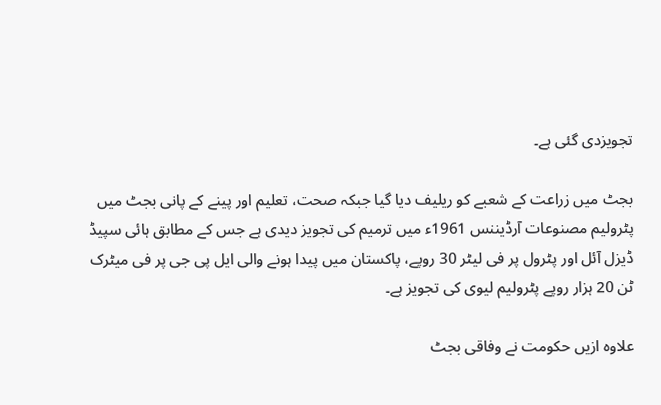تجویزدی گئی ہے۔

بجٹ میں زراعت کے شعبے کو ریلیف دیا گیا جبکہ صحت، تعلیم اور پینے کے پانی بجٹ میں پٹرولیم مصنوعات آرڈیننس 1961ء میں ترمیم کی تجویز دیدی ہے جس کے مطابق ہائی سپیڈ ڈیزل آئل اور پٹرول پر فی لیٹر 30 روپے، پاکستان میں پیدا ہونے والی ایل پی جی پر فی میٹرک ٹن 20 ہزار روپے پٹرولیم لیوی کی تجویز ہے۔

علاوہ ازیں حکومت نے وفاقی بجٹ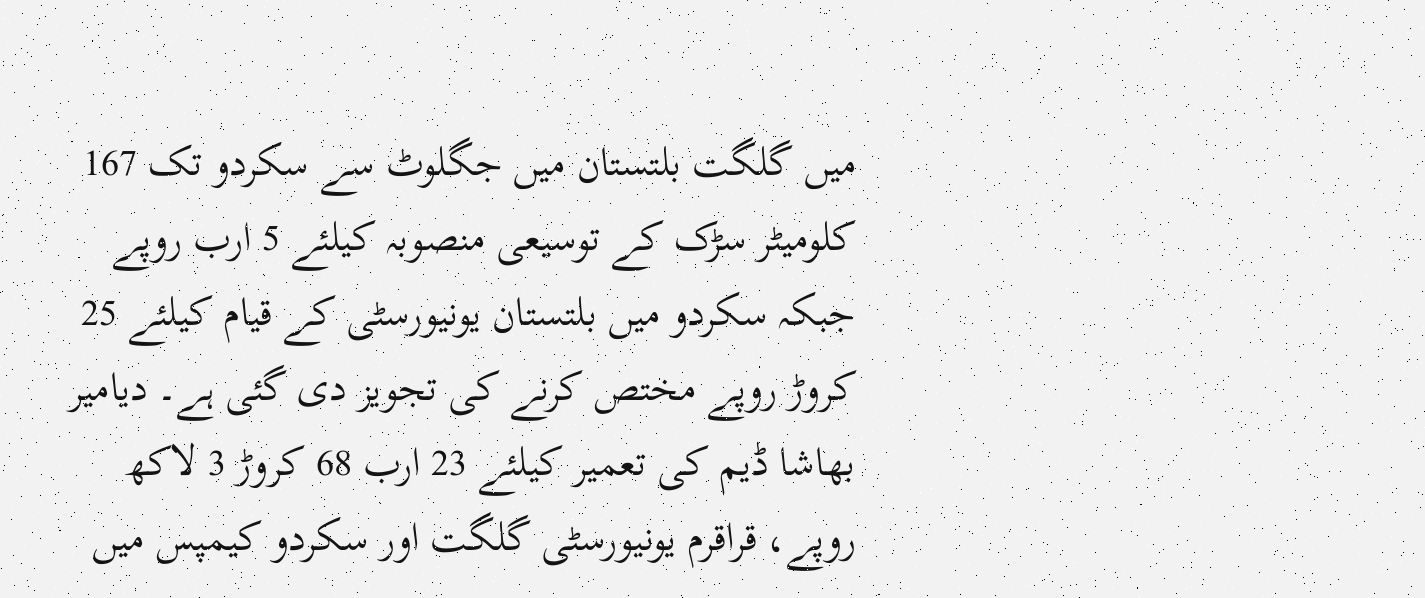میں گلگت بلتستان میں جگلوٹ سے سکردو تک 167 کلومیٹر سڑک کے توسیعی منصوبہ کیلئے 5 ارب روپے جبکہ سکردو میں بلتستان یونیورسٹی کے قیام کیلئے 25 کروڑ روپے مختص کرنے کی تجویز دی گئی ہے۔ دیامیر بھاشا ڈیم کی تعمیر کیلئے 23 ارب 68 کروڑ 3 لاکھ روپے، قراقرم یونیورسٹی گلگت اور سکردو کیمپس میں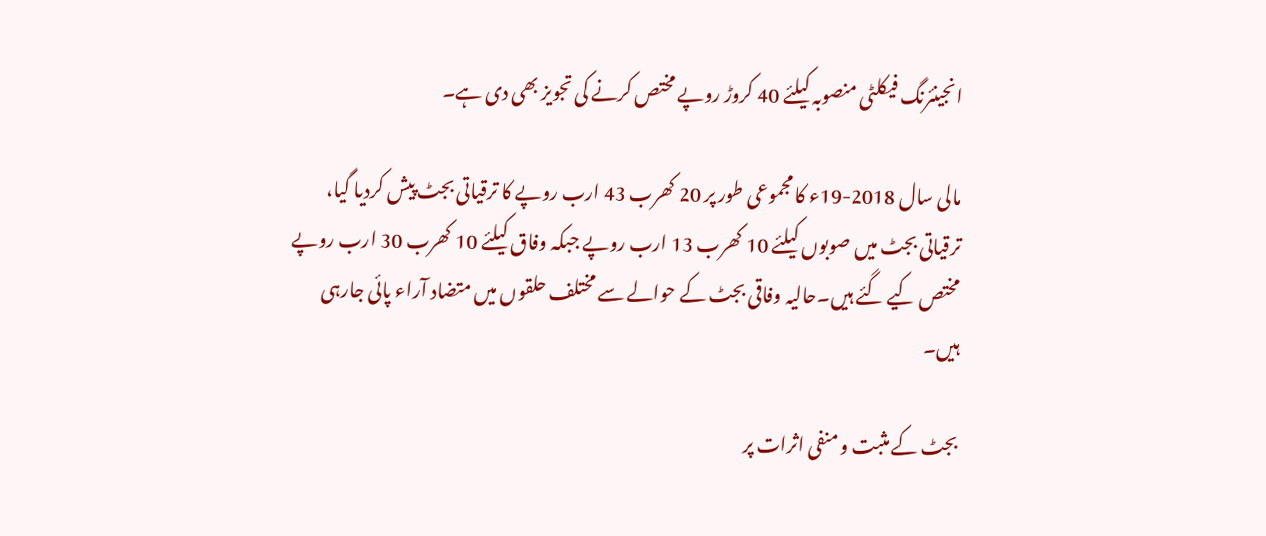انجینئرنگ فیکلٹی منصوبہ کیلئے 40 کروڑ روپے مختص کرنے کی تجویز بھی دی ہے۔

مالی سال 2018-19ء کا مجموعی طور پر 20 کھرب 43 ارب روپے کا ترقیاتی بجٹ پیش کردیا گیا، ترقیاتی بجٹ میں صوبوں کیلئے 10 کھرب 13 ارب روپے جبکہ وفاق کیلئے 10 کھرب 30 ارب روپے مختص کیے گئے ہیں۔حالیہ وفاقی بجٹ کے حوالے سے مختلف حلقوں میں متضاد آراء پائی جارہی ہیں۔

بجٹ کے مثبت و منفی اثرات پر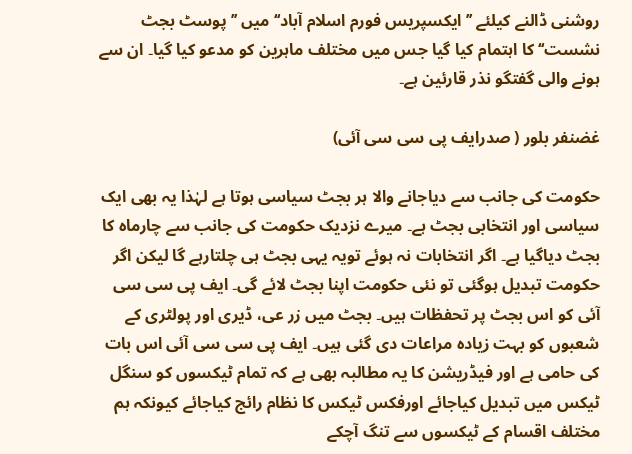روشنی ڈالنے کیلئے ’’ایکسپریس فورم اسلام آباد‘‘ میں ’’پوسٹ بجٹ نشست‘‘ کا اہتمام کیا گیا جس میں مختلف ماہرین کو مدعو کیا گیا۔ ان سے ہونے والی گفتگو نذر قارئین ہے۔

غضنفر بلور ( صدرایف پی سی سی آئی)

حکومت کی جانب سے دیاجانے والا ہر بجٹ سیاسی ہوتا ہے لہٰذا یہ بھی ایک سیاسی اور انتخابی بجٹ ہے۔ میرے نزدیک حکومت کی جانب سے چارماہ کا بجٹ دیاگیا ہے۔ اگر انتخابات نہ ہوئے تویہ یہی بجٹ ہی چلتارہے گا لیکن اگر حکومت تبدیل ہوگئی تو نئی حکومت اپنا بجٹ لائے گی۔ ایف پی سی سی آئی کو اس بجٹ پر تحفظات ہیں۔ بجٹ میں زر عی، ڈیری اور پولٹری کے شعبوں کو بہت زیادہ مراعات دی گئی ہیں۔ ایف پی سی سی آئی اس بات کی حامی ہے اور فیڈریشن کا یہ مطالبہ بھی ہے کہ تمام ٹیکسوں کو سنگل ٹیکس میں تبدیل کیاجائے اورفکس ٹیکس کا نظام رائج کیاجائے کیونکہ ہم مختلف اقسام کے ٹیکسوں سے تنگ آچکے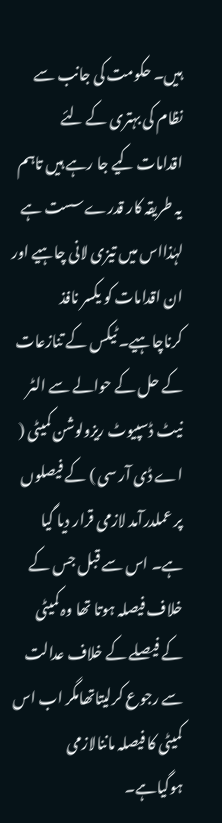ہیں۔ حکومت کی جانب سے نظام کی بہتری کے لئے اقدامات کیے جا رہے ہیں تاہم یہ طریقہ کار قدرے سست ہے لہٰذااس میں تیزی لانی چاہیے اور ان اقدامات کو یکسر نافذ کرناچاہیے۔ ٹیکس کے تنازعات کے حل کے حوالے سے الٹر نیٹ ڈسپیوٹ ریزولوشن کمیٹی ( اے ڈی آر سی ) کے فیصلوں پر عملدرآمد لازمی قرار دیا گیا ہے۔ اس سے قبل جس کے خلاف فیصلہ ہوتا تھا وہ کمیٹی کے فیصلے کے خلاف عدالت سے رجوع کرلیتاتھامگر اب اس کمیٹی کا فیصلہ ماننالازمی ہوگیاہے۔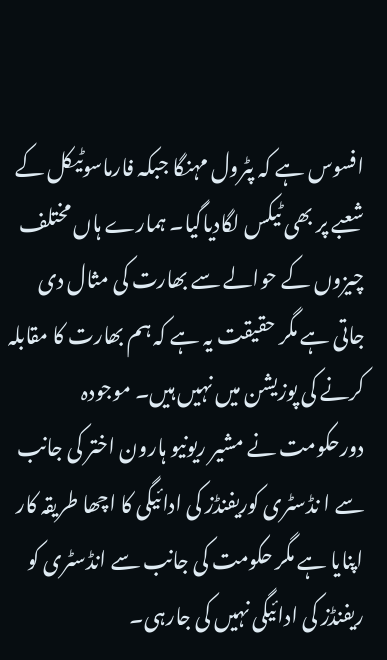افسوس ہے کہ پٹرول مہنگا جبکہ فارماسوٹیکل کے شعبے پر بھی ٹیکس لگادیاگیا۔ ہمارے ہاں مختلف چیزوں کے حوالے سے بھارت کی مثال دی جاتی ہے مگر حقیقت یہ ہے کہ ہم بھارت کا مقابلہ کرنے کی پوزیشن میں نہیں ہیں۔ موجودہ دورحکومت نے مشیر ریونیو ہارون اختر کی جانب سے ا نڈسٹری کوریفنڈز کی ادائیگی کا اچھا طریقہ کار اپنایا ہے مگر حکومت کی جانب سے انڈسٹری کو ریفنڈز کی ادائیگی نہیں کی جارہی۔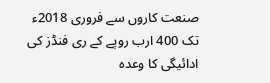صنعت کاروں سے فروری 2018ء تک 400 ارب روپے کے ری فنڈز کی ادائیگی کا وعدہ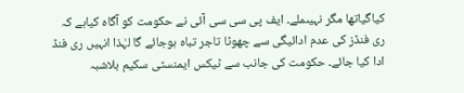کیاگیاتھا مگر نہیںملے۔ ایف پی سی سی آئی نے حکومت کو آگاہ کیاہے کہ ری فنڈز کی عدم ادائیگی سے چھوٹا تاجر تباہ ہوجائے گا لہٰذا انہیں ری فنڈ ادا کیا جائے۔ حکومت کی جانب سے ٹیکس ایمنسٹی سکیم بلاشبہ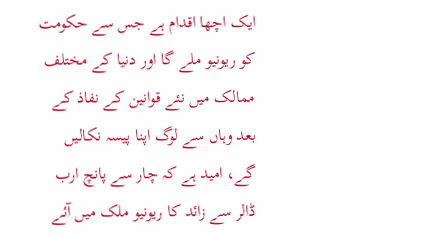ایک اچھا اقدام ہے جس سے حکومت کو ریونیو ملے گا اور دنیا کے مختلف ممالک میں نئے قوانین کے نفاذ کے بعد وہاں سے لوگ اپنا پیسہ نکالیں گے، امید ہے کہ چار سے پانچ ارب ڈالر سے زائد کا ریونیو ملک میں آئے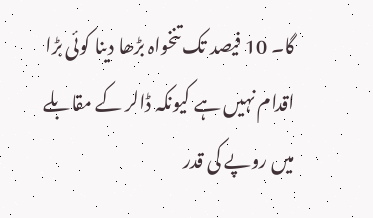گا۔ 10 فیصد تک تنخواہ بڑھا دینا کوئی بڑا اقدام نہیں ہے کیونکہ ڈالر کے مقابلے میں روپے کی قدر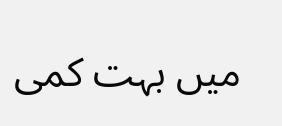میں بہت کمی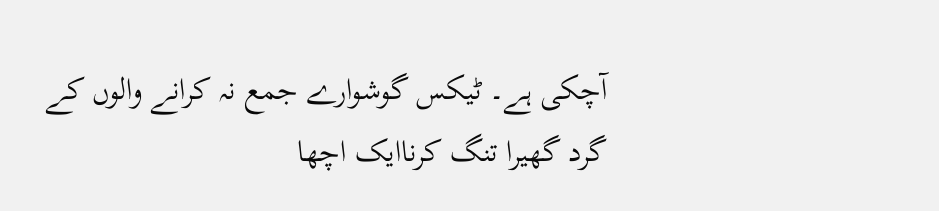آچکی ہے۔ ٹیکس گوشوارے جمع نہ کرانے والوں کے گرد گھیرا تنگ کرناایک اچھا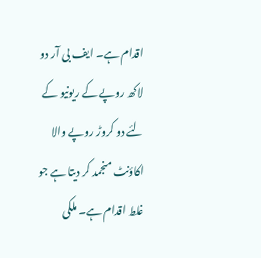اقدام ہے۔ ایف بی آر دو لاکھ روپے کے ریونیو کے لئے دو کروڑ روپے والا اکاؤنٹ منجمد کر دیتا ہے جو غلط اقدام ہے۔ ملکی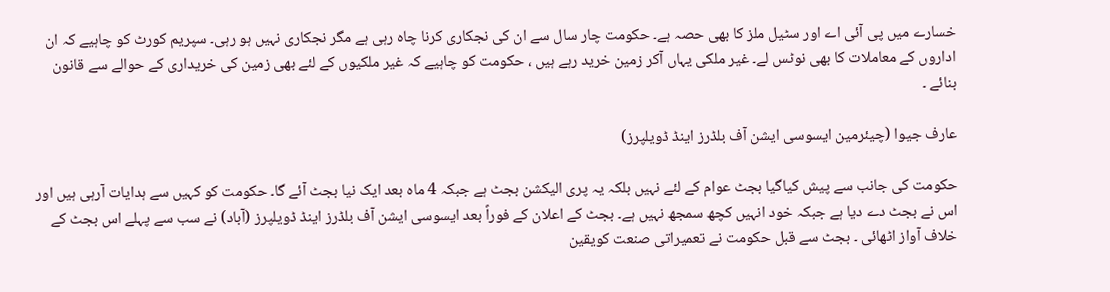خسارے میں پی آئی اے اور سٹیل ملز کا بھی حصہ ہے۔ حکومت چار سال سے ان کی نجکاری کرنا چاہ رہی ہے مگر نجکاری نہیں ہو رہی۔ سپریم کورٹ کو چاہیے کہ ان اداروں کے معاملات کا بھی نوٹس لے۔ غیر ملکی یہاں آکر زمین خرید رہے ہیں ، حکومت کو چاہیے کہ غیر ملکیوں کے لئے بھی زمین کی خریداری کے حوالے سے قانون بنائے ۔

عارف جیوا (چیئرمین ایسوسی ایشن آف بلڈرز اینڈ ڈویلپرز)

حکومت کی جانب سے پیش کیاگیا بجٹ عوام کے لئے نہیں بلکہ یہ پری الیکشن بجٹ ہے جبکہ 4 ماہ بعد ایک نیا بجٹ آئے گا۔ حکومت کو کہیں سے ہدایات آرہی ہیں اور اس نے بجٹ دے دیا ہے جبکہ خود انہیں کچھ سمجھ نہیں ہے۔ بجٹ کے اعلان کے فوراً بعد ایسوسی ایشن آف بلڈرز اینڈ ڈویلپرز (آباد) نے سب سے پہلے اس بجٹ کے خلاف آواز اٹھائی ۔ بجٹ سے قبل حکومت نے تعمیراتی صنعت کویقین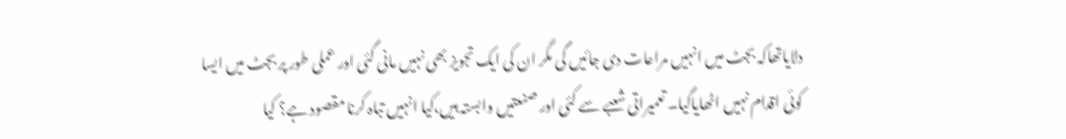دلایاتھاکہ بجٹ میں انہیں مراعات دی جائیں گی مگر ان کی ایک تجویز بھی نہیں مانی گئی اور عملی طور پر بجٹ میں ایسا کوئی اقدام نہیں اٹھایاگیا۔ تعمیراتی شعبے سے کئی اور صنعتیں وابستہ ہیں،کیا انہیں تباہ کرنا مقصود ہے؟ کیا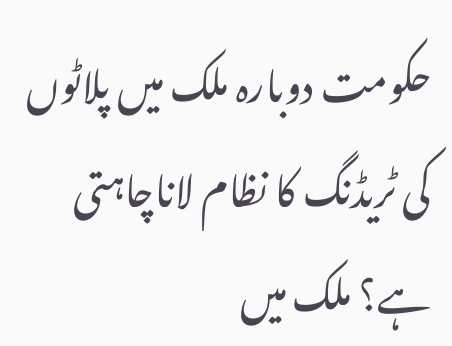حکومت دوبارہ ملک میں پلاٹوں کی ٹریڈنگ کا نظام لاناچاہتی ہے؟ ملک میں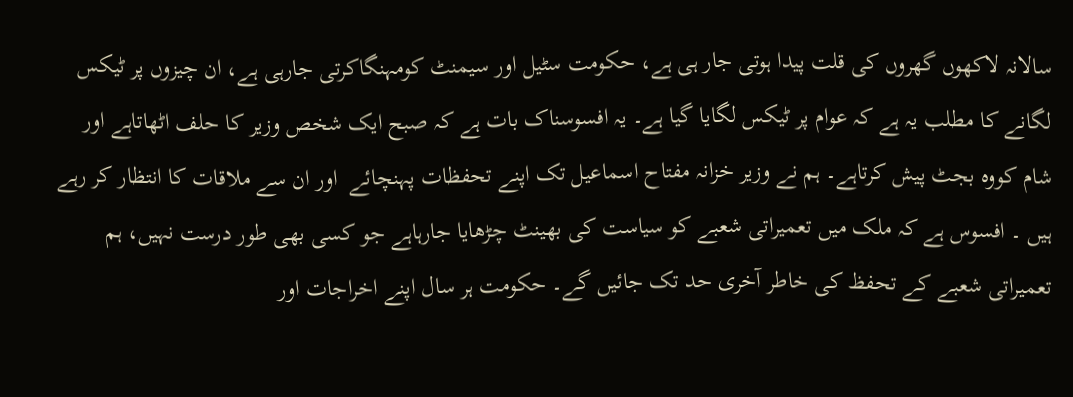سالانہ لاکھوں گھروں کی قلت پیدا ہوتی جار ہی ہے، حکومت سٹیل اور سیمنٹ کومہنگاکرتی جارہی ہے، ان چیزوں پر ٹیکس لگانے کا مطلب یہ ہے کہ عوام پر ٹیکس لگایا گیا ہے۔ یہ افسوسناک بات ہے کہ صبح ایک شخص وزیر کا حلف اٹھاتاہے اور شام کووہ بجٹ پیش کرتاہے۔ ہم نے وزیر خزانہ مفتاح اسماعیل تک اپنے تحفظات پہنچائے  اور ان سے ملاقات کا انتظار کر رہے ہیں ۔ افسوس ہے کہ ملک میں تعمیراتی شعبے کو سیاست کی بھینٹ چڑھایا جارہاہے جو کسی بھی طور درست نہیں، ہم تعمیراتی شعبے کے تحفظ کی خاطر آخری حد تک جائیں گے۔ حکومت ہر سال اپنے اخراجات اور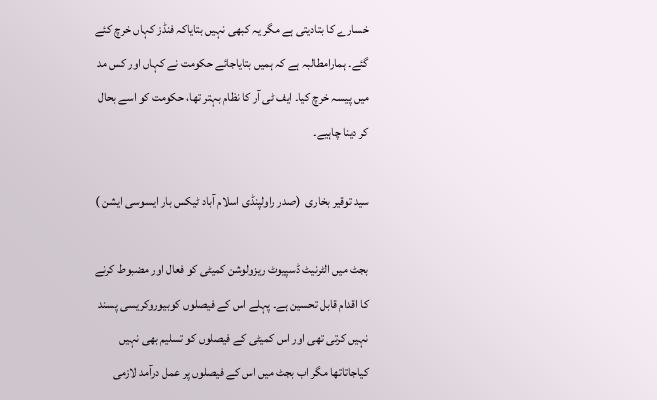خسارے کا بتادیتی ہے مگر یہ کبھی نہیں بتایاکہ فنڈز کہاں خرچ کئے گئے۔ ہمارامطالبہ ہے کہ ہمیں بتایاجائے حکومت نے کہاں اور کس مد میں پیسہ خرچ کیا۔ ایف ٹی آر کا نظام بہتر تھا، حکومت کو اسے بحال کر دینا چاہیے۔

سید توقیر بخاری  (صدر راولپنڈی اسلام آباد ٹیکس بار ایسوسی ایشن )

بجٹ میں الٹرنیٹ ڈسپیوٹ ریزولوشن کمیٹی کو فعال اور مضبوط کرنے کا اقدام قابل تحسین ہے۔ پہلے اس کے فیصلوں کوبیوروکریسی پسند نہیں کرتی تھی اور اس کمیٹی کے فیصلوں کو تسلیم بھی نہیں کیاجاتاتھا مگر اب بجٹ میں اس کے فیصلوں پر عمل درآمد لازمی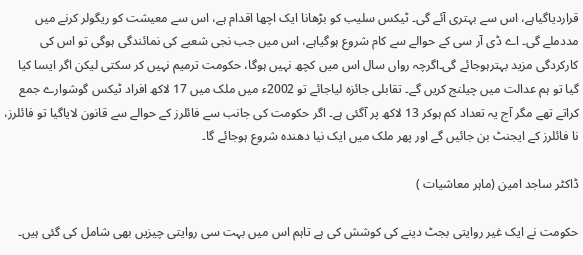قراردیاگیاہے، اس سے بہتری آئے گی۔ ٹیکس سلیب کو بڑھانا ایک اچھا اقدام ہے، اس سے معیشت کو ریگولر کرنے میں مددملے گی۔ اے ڈی آر سی کے حوالے سے کام شروع ہوگیاہے، اس میں جب نجی شعبے کی نمائندگی ہوگی تو اس کی کارکردگی مزید بہترہوجائے گی۔اگرچہ رواں سال اس میں کچھ نہیں ہوگا، حکومت ترمیم نہیں کر سکتی لیکن اگر ایسا کیا گیا تو ہم عدالت میں چیلنج کریں گے۔ تقابلی جائزہ لیاجائے تو 2002ء میں ملک میں 17 لاکھ افراد ٹیکس گوشوارے جمع کراتے تھے مگر آج یہ تعداد کم ہوکر 13 لاکھ پر آگئی ہے۔ اگر حکومت کی جانب سے فائلرز کے حوالے سے قانون لایاگیا تو فائلرز، نا فائلرز کے ایجنٹ بن جائیں گے اور پھر ملک میں ایک نیا دھندہ شروع ہوجائے گا۔

ڈاکٹر ساجد امین (ماہر معاشیات )

حکومت نے ایک غیر روایتی بجٹ دینے کی کوشش کی ہے تاہم اس میں بہت سی روایتی چیزیں بھی شامل کی گئی ہیں۔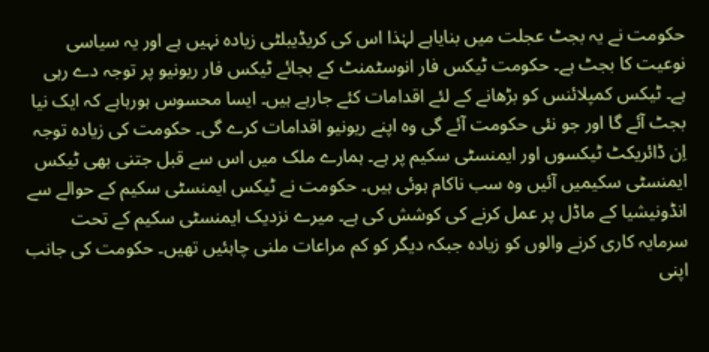حکومت نے یہ بجٹ عجلت میں بنایاہے لہٰذا اس کی کریڈیبلٹی زیادہ نہیں ہے اور یہ سیاسی نوعیت کا بجٹ ہے۔ حکومت ٹیکس فار انوسٹمنٹ کے بجائے ٹیکس فار ریونیو پر توجہ دے رہی ہے۔ ٹیکس کمپلائنس کو بڑھانے کے لئے اقدامات کئے جارہے ہیں۔ ایسا محسوس ہورہاہے کہ ایک نیا بجٹ آئے گا اور جو نئی حکومت آئے گی وہ اپنے ریونیو اقدامات کرے گی۔ حکومت کی زیادہ توجہ اِن ڈائریکٹ ٹیکسوں اور ایمنسٹی سکیم پر ہے۔ ہمارے ملک میں اس سے قبل جتنی بھی ٹیکس ایمنسٹی سکیمیں آئیں وہ سب ناکام ہوئی ہیں۔ حکومت نے ٹیکس ایمنسٹی سکیم کے حوالے سے انڈونیشیا کے ماڈل پر عمل کرنے کی کوشش کی ہے۔ میرے نزدیک ایمنسٹی سکیم کے تحت سرمایہ کاری کرنے والوں کو زیادہ جبکہ دیگر کو کم مراعات ملنی چاہئیں تھیں۔ حکومت کی جانب اپنی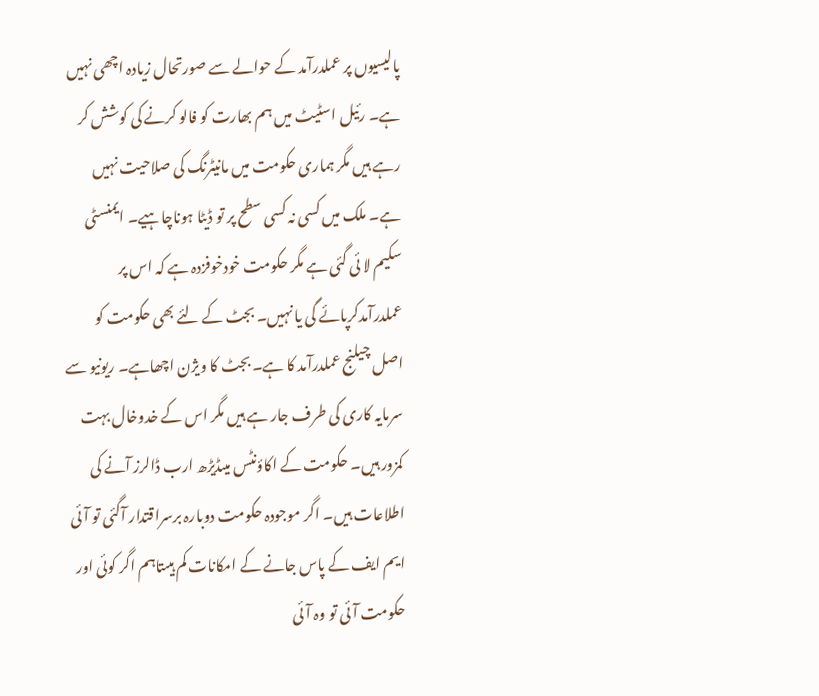پالیسیوں پر عملدرآمد کے حوالے سے صورتحال زیادہ اچھی نہیں ہے۔ رئیل اسٹیٹ میں ہم بھارت کو فالو کرنے کی کوشش کر رہے ہیں مگر ہماری حکومت میں مانیٹرنگ کی صلاحیت نہیں ہے۔ ملک میں کسی نہ کسی سطح پر تو ڈیٹا ہوناچاہیے۔ ایمنسٹی سکیم لا ئی گئی ہے مگر حکومت خودخوفزدہ ہے کہ اس پر عملدرآمدکرپائے گی یا نہیں۔ بجٹ کے لئے بھی حکومت کو اصل چیلنج عملدرآمد کا ہے۔ بجٹ کا ویژن اچھاہے۔ ریونیو سے سرمایہ کاری کی طرف جار ہے ہیں مگر اس کے خدوخال بہت کمزور ہیں۔ حکومت کے اکاؤنٹس میںڈیڑھ ارب ڈالرز آنے کی اطلاعات ہیں۔ اگر موجودہ حکومت دوبارہ برسراقتدار آگئی تو آئی ایم ایف کے پاس جانے کے امکانات کم ہیںتاہم اگر کوئی اور حکومت آئی تو وہ آئی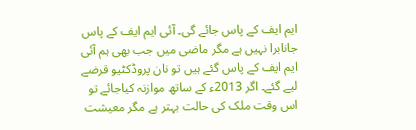ایم ایف کے پاس جائے گی۔ آئی ایم ایف کے پاس جانابرا نہیں ہے مگر ماضی میں جب بھی ہم آئی ایم ایف کے پاس گئے ہیں تو نان پروڈکٹیو قرضے لیے گئے۔ اگر 2013ء کے ساتھ موازنہ کیاجائے تو اس وقت ملک کی حالت بہتر ہے مگر معیشت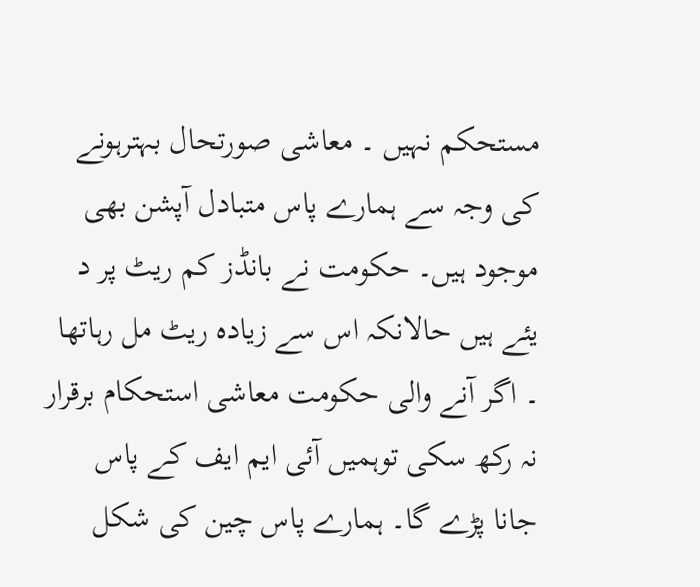مستحکم نہیں ۔ معاشی صورتحال بہترہونے کی وجہ سے ہمارے پاس متبادل آپشن بھی موجود ہیں۔ حکومت نے بانڈز کم ریٹ پر د یئے ہیں حالانکہ اس سے زیادہ ریٹ مل رہاتھا ۔ اگر آنے والی حکومت معاشی استحکام برقرار نہ رکھ سکی توہمیں آئی ایم ایف کے پاس جانا پڑے گا۔ ہمارے پاس چین کی شکل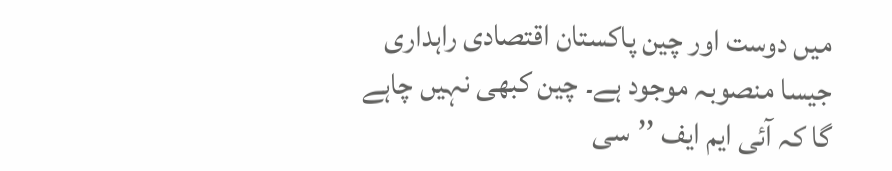میں دوست اور چین پاکستان اقتصادی راہداری جیسا منصوبہ موجود ہے۔ چین کبھی نہیں چاہے گا کہ آئی ایم ایف ’’سی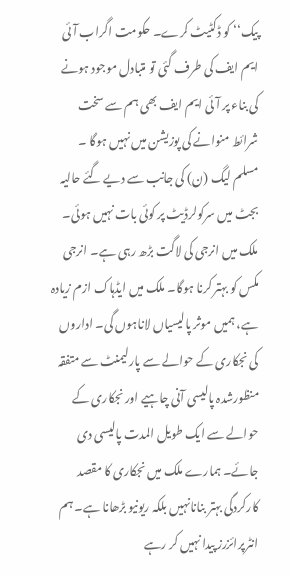پیک‘‘ کو ڈکٹیٹ کرے۔ حکومت اگراب آئی ایم ایف کی طرف گئی تو متبادل موجود ہونے کی بناء پر آئی ایم ایف بھی ہم سے سخت شرائط منوانے کی پوزیشن میں نہیں ہوگا ۔ مسلم لیگ (ن) کی جانب سے دیے گئے حالیہ بجٹ میں سرکولرڈیٹ پر کوئی بات نہیں ہوئی۔ ملک میں انرجی کی لاگت بڑھ رہی ہے۔ انرجی مکس کو بہتر کرنا ہوگا۔ ملک میں ایڈہاک ازم زیادہ ہے، ہمیں موثر پالیسیاں لاناہوں گی۔ اداروں کی نجکاری کے حوالے سے پارلیمنٹ سے متفقہ منظورشدہ پالیسی آنی چاہیے اور نجکاری کے حوالے سے ایک طویل المدت پالیسی دی جائے۔ ہمارے ملک میں نجکاری کا مقصد کارکردگی بہتر بنانانہیں بلکہ ریونیو بڑھانا ہے۔ ہم انٹرپرائزرز پیدا نہیں کر رہے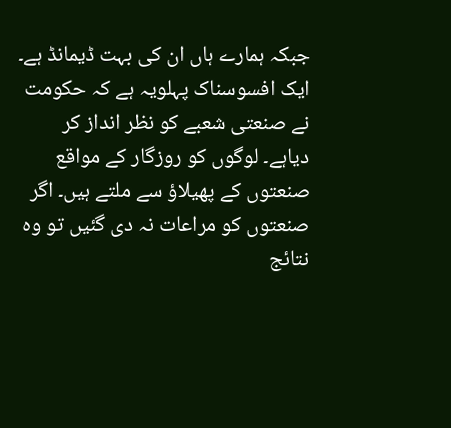جبکہ ہمارے ہاں ان کی بہت ڈیمانڈ ہے۔ ایک افسوسناک پہلویہ ہے کہ حکومت نے صنعتی شعبے کو نظر انداز کر دیاہے۔ لوگوں کو روزگار کے مواقع صنعتوں کے پھیلاؤ سے ملتے ہیں۔ اگر صنعتوں کو مراعات نہ دی گئیں تو وہ نتائج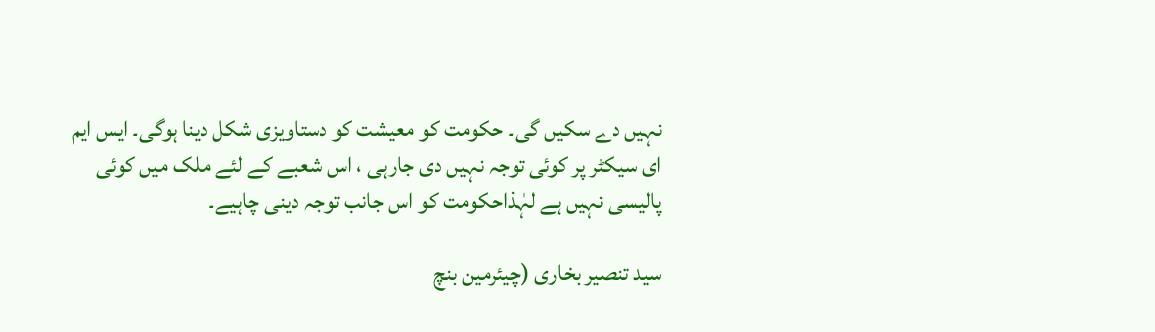نہیں دے سکیں گی۔ حکومت کو معیشت کو دستاویزی شکل دینا ہوگی۔ ایس ایم ای سیکٹر پر کوئی توجہ نہیں دی جارہی ، اس شعبے کے لئے ملک میں کوئی پالیسی نہیں ہے لہٰذاحکومت کو اس جانب توجہ دینی چاہیے۔

سید تنصیر بخاری (چیئرمین بنچ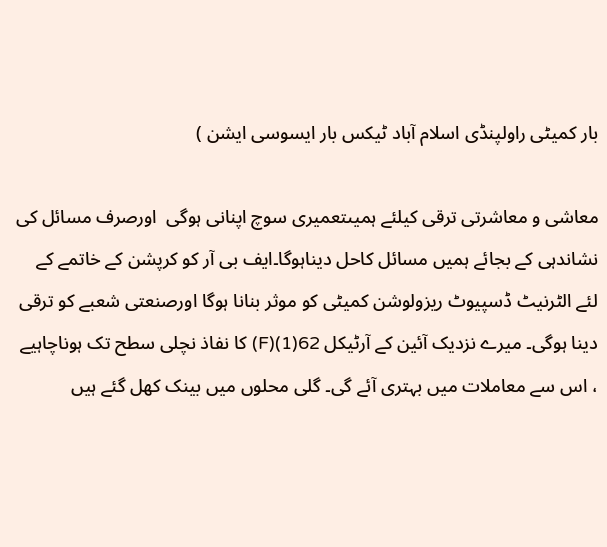بار کمیٹی راولپنڈی اسلام آباد ٹیکس بار ایسوسی ایشن )

معاشی و معاشرتی ترقی کیلئے ہمیںتعمیری سوچ اپنانی ہوگی  اورصرف مسائل کی نشاندہی کے بجائے ہمیں مسائل کاحل دیناہوگا۔ایف بی آر کو کرپشن کے خاتمے کے لئے الٹرنیٹ ڈسپیوٹ ریزولوشن کمیٹی کو موثر بنانا ہوگا اورصنعتی شعبے کو ترقی دینا ہوگی۔ میرے نزدیک آئین کے آرٹیکل 62(1)(F) کا نفاذ نچلی سطح تک ہوناچاہیے ، اس سے معاملات میں بہتری آئے گی۔ گلی محلوں میں بینک کھل گئے ہیں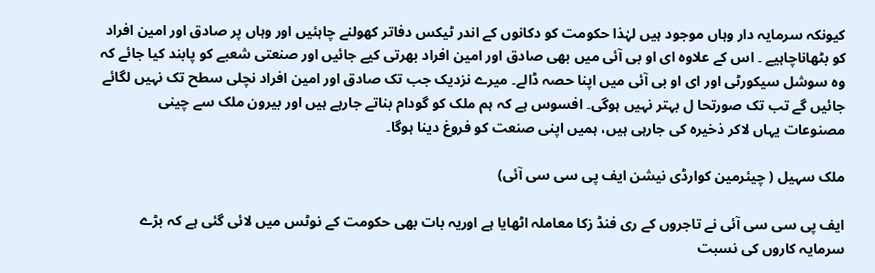کیونکہ سرمایہ دار وہاں موجود ہیں لہٰذا حکومت کو دکانوں کے اندر ٹیکس دفاتر کھولنے چاہئیں اور وہاں پر صادق اور امین افراد کو بٹھاناچاہیے ۔ اس کے علاوہ ای او بی آئی میں بھی صادق اور امین افراد بھرتی کیے جائیں اور صنعتی شعبے کو پابند کیا جائے کہ وہ سوشل سیکورٹی اور ای او بی آئی میں اپنا حصہ ڈالے۔ میرے نزدیک جب تک صادق اور امین افراد نچلی سطح تک نہیں لگائے جائیں گے تب تک صورتحا ل بہتر نہیں ہوگی۔ افسوس ہے کہ ہم ملک کو گودام بناتے جارہے ہیں اور بیرون ملک سے چینی مصنوعات یہاں لاکر ذخیرہ کی جارہی ہیں، ہمیں اپنی صنعت کو فروغ دینا ہوگا۔

ملک سہیل ( چیئرمین کوارڈی نیشن ایف پی سی سی آئی)

ایف پی سی سی آئی نے تاجروں کے ری فنڈ زکا معاملہ اٹھایا ہے اوریہ بات بھی حکومت کے نوٹس میں لائی گئی ہے کہ بڑے سرمایہ کاروں کی نسبت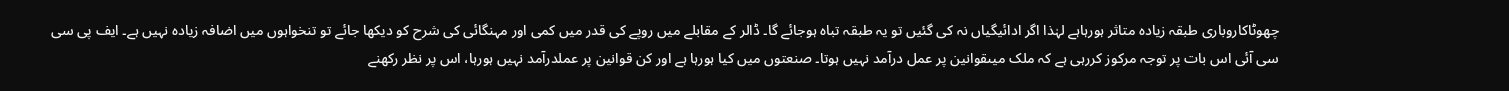چھوٹاکاروباری طبقہ زیادہ متاثر ہورہاہے لہٰذا اگر ادائیگیاں نہ کی گئیں تو یہ طبقہ تباہ ہوجائے گا۔ ڈالر کے مقابلے میں روپے کی قدر میں کمی اور مہنگائی کی شرح کو دیکھا جائے تو تنخواہوں میں اضافہ زیادہ نہیں ہے۔ ایف پی سی سی آئی اس بات پر توجہ مرکوز کررہی ہے کہ ملک میںقوانین پر عمل درآمد نہیں ہوتا۔ صنعتوں میں کیا ہورہا ہے اور کن قوانین پر عملدرآمد نہیں ہورہا، اس پر نظر رکھنے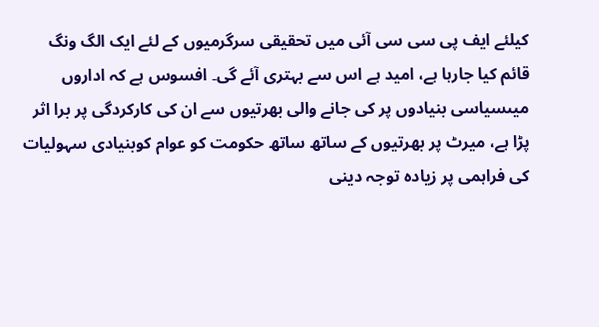کیلئے ایف پی سی سی آئی میں تحقیقی سرگرمیوں کے لئے ایک الگ ونگ قائم کیا جارہا ہے، امید ہے اس سے بہتری آئے گی۔ افسوس ہے کہ اداروں میںسیاسی بنیادوں پر کی جانے والی بھرتیوں سے ان کی کارکردگی پر برا اثر پڑا ہے، میرٹ پر بھرتیوں کے ساتھ ساتھ حکومت کو عوام کوبنیادی سہولیات کی فراہمی پر زیادہ توجہ دینی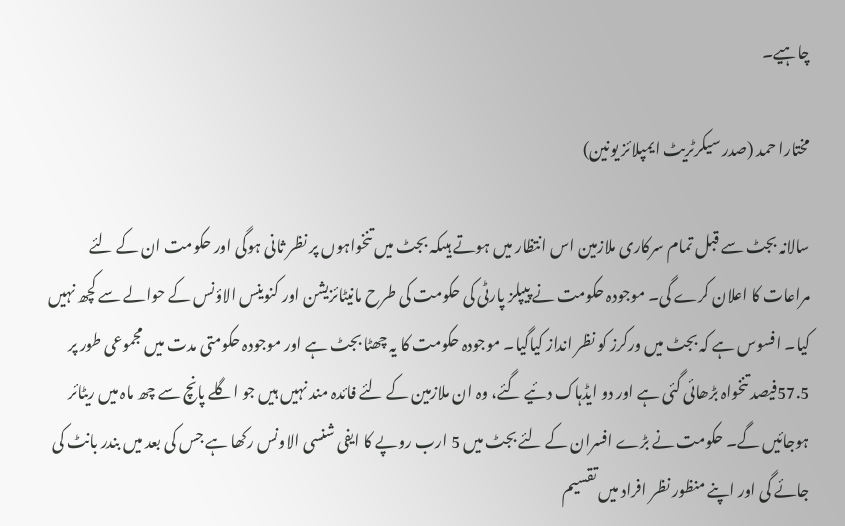چاہیے۔

مختارا حمد (صدر سیکرٹریٹ ایمپلائز یونین)

سالانہ بجٹ سے قبل تمام سرکاری ملازمین اس انتظار میں ہوتے ہیںکہ بجٹ میں تنخواہوں پر نظر ثانی ہوگی اور حکومت ان کے لئے مراعات کا اعلان کرے گی۔ موجودہ حکومت نے پیپلز پارٹی کی حکومت کی طرح مانیٹائزیشن اور کنوینس الاؤنس کے حوالے سے کچھ نہیں کیا۔ افسوس ہے کہ بجٹ میں ورکرز کو نظر انداز کیاگیا۔ موجودہ حکومت کا یہ چھٹا بجٹ ہے اور موجودہ حکومتی مدت میں مجموعی طور پر 57.5فیصد تنخواہ بڑھائی گئی ہے اور دو ایڈہاک دئیے گئے، وہ ان ملازمین کے لئے فائدہ مند نہیں ہیں جو اگلے پانچ سے چھ ماہ میں ریٹائر ہوجائیں گے۔ حکومت نے بڑے افسران کے لئے بجٹ میں 5 ارب روپے کا ایفی شنسی الاونس رکھا ہے جس کی بعد میں بندر بانٹ کی جائے گی اور اپنے منظور نظر افراد میں تقسیم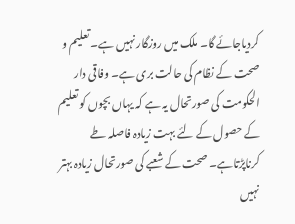کردیاجائے گا۔ ملک میں روزگار نہیں ہے۔ تعلیم و صحت کے نظام کی حالت بری ہے۔ وفاقی دار الحکومت کی صورتحال یہ ہے کہ یہاں بچوں کو تعلیم کے حصول کے لئے بہت زیادہ فاصلہ طے کرناپڑتاہے۔ صحت کے شعبے کی صورتحال زیادہ بہتر نہیں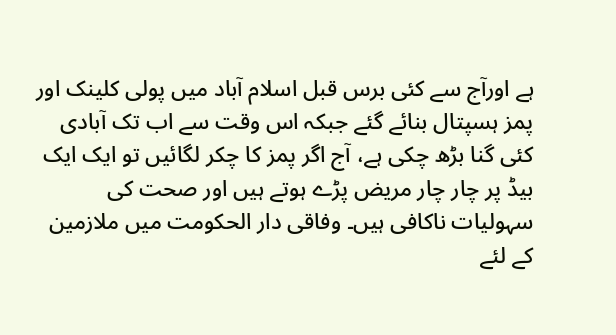ہے اورآج سے کئی برس قبل اسلام آباد میں پولی کلینک اور پمز ہسپتال بنائے گئے جبکہ اس وقت سے اب تک آبادی کئی گنا بڑھ چکی ہے، آج اگر پمز کا چکر لگائیں تو ایک ایک بیڈ پر چار چار مریض پڑے ہوتے ہیں اور صحت کی سہولیات ناکافی ہیں۔ وفاقی دار الحکومت میں ملازمین کے لئے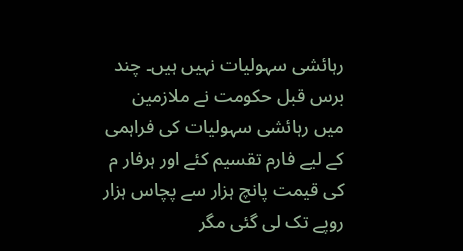رہائشی سہولیات نہیں ہیں۔ چند برس قبل حکومت نے ملازمین میں رہائشی سہولیات کی فراہمی کے لیے فارم تقسیم کئے اور ہرفار م کی قیمت پانچ ہزار سے پچاس ہزار روپے تک لی گئی مگر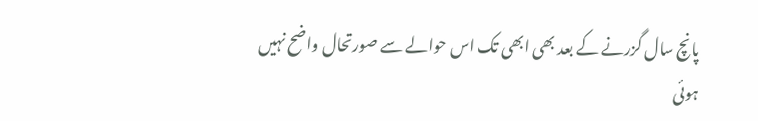پانچ سال گزرنے کے بعد بھی ابھی تک اس حوالے سے صورتحال واضح نہیں ہوئی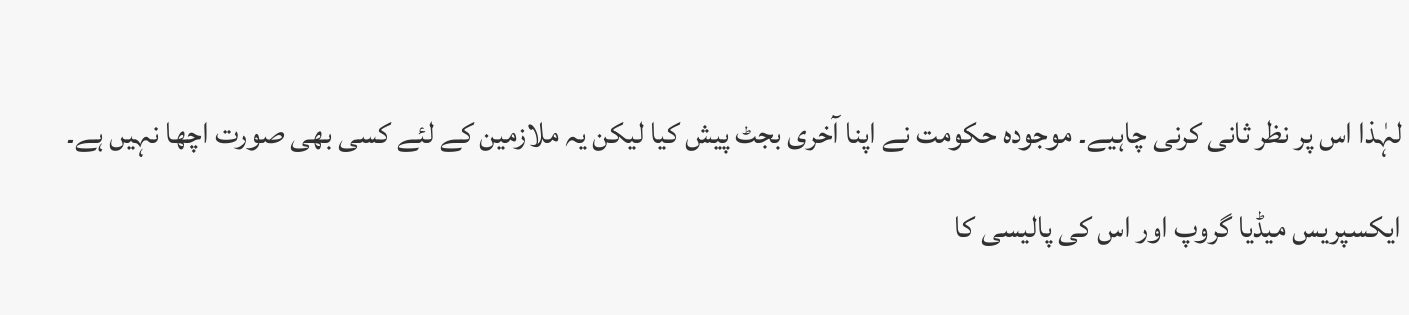لہٰذا اس پر نظر ثانی کرنی چاہیے۔ موجودہ حکومت نے اپنا آخری بجٹ پیش کیا لیکن یہ ملازمین کے لئے کسی بھی صورت اچھا نہیں ہے۔

ایکسپریس میڈیا گروپ اور اس کی پالیسی کا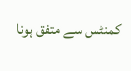کمنٹس سے متفق ہونا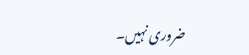ضروری نہیں۔